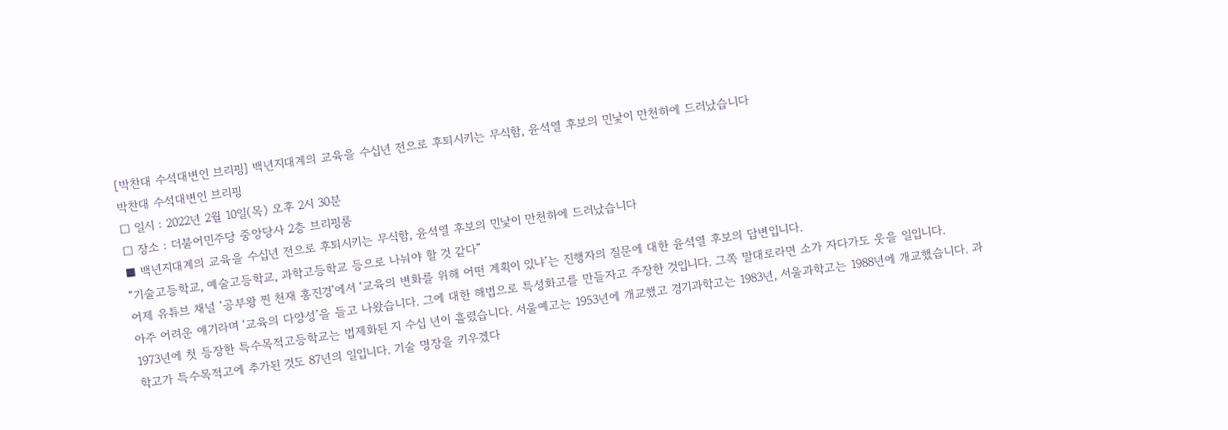[박찬대 수석대변인 브리핑] 백년지대계의 교육을 수십년 전으로 후퇴시키는 무식함, 윤석열 후보의 민낯이 만천하에 드러났습니다
박찬대 수석대변인 브리핑
□ 일시 : 2022년 2월 10일(목) 오후 2시 30분
□ 장소 : 더불어민주당 중앙당사 2층 브리핑룸
■ 백년지대계의 교육을 수십년 전으로 후퇴시키는 무식함, 윤석열 후보의 민낯이 만천하에 드러났습니다
“기술고등학교, 예술고등학교, 과학고등학교 등으로 나눠야 할 것 같다”
어제 유튜브 채널 ‘공부왕 찐 천재 홍진경’에서 ‘교육의 변화를 위해 어떤 계획이 있냐’는 진행자의 질문에 대한 윤석열 후보의 답변입니다.
아주 어려운 얘기라며 ‘교육의 다양성’을 들고 나왔습니다. 그에 대한 해법으로 특성화고를 만들자고 주장한 것입니다. 그쪽 말대로라면 소가 자다가도 웃을 일입니다.
1973년에 첫 등장한 특수목적고등학교는 법제화된 지 수십 년이 흘렸습니다. 서울예고는 1953년에 개교했고 경기과학고는 1983년, 서울과학고는 1988년에 개교했습니다. 과학고가 특수목적고에 추가된 것도 87년의 일입니다. 기술 명장을 키우겠다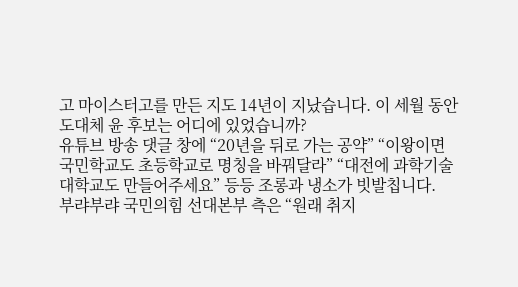고 마이스터고를 만든 지도 14년이 지났습니다. 이 세월 동안 도대체 윤 후보는 어디에 있었습니까?
유튜브 방송 댓글 창에 “20년을 뒤로 가는 공약” “이왕이면 국민학교도 초등학교로 명칭을 바꿔달라” “대전에 과학기술대학교도 만들어주세요” 등등 조롱과 냉소가 빗발칩니다.
부랴부랴 국민의힘 선대본부 측은 “원래 취지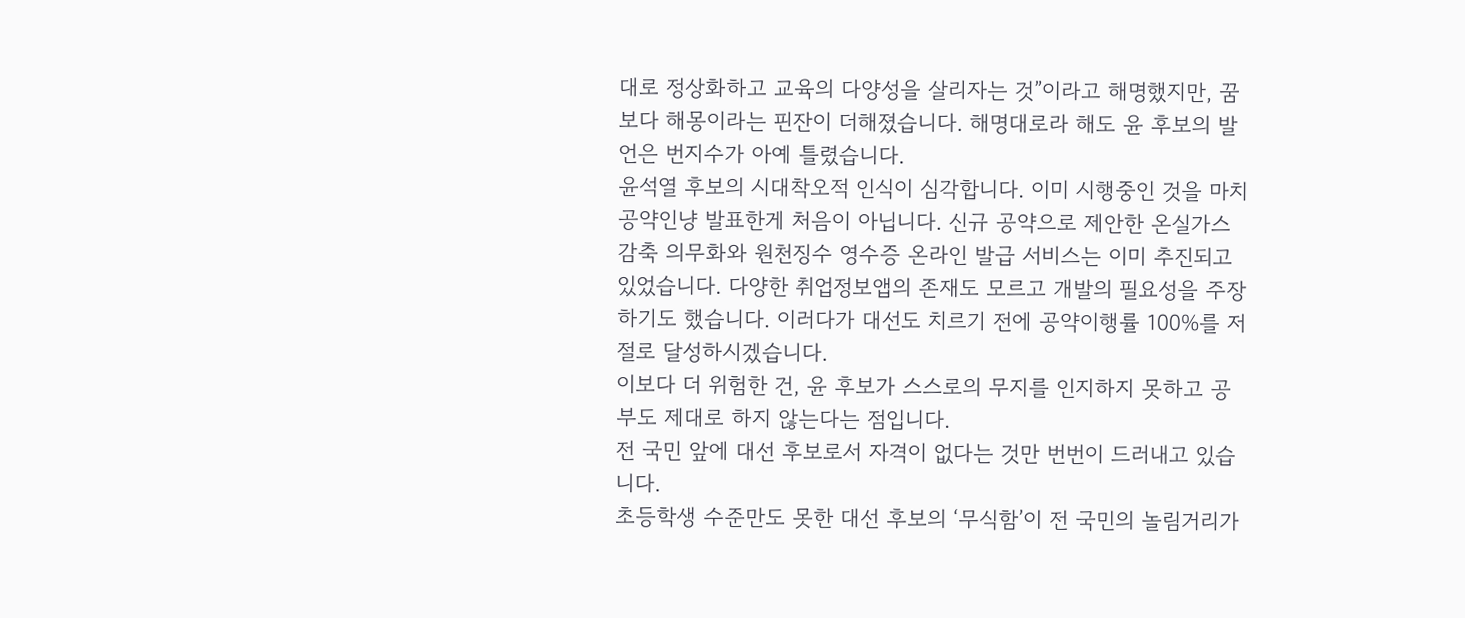대로 정상화하고 교육의 다양성을 살리자는 것”이라고 해명했지만, 꿈보다 해몽이라는 핀잔이 더해졌습니다. 해명대로라 해도 윤 후보의 발언은 번지수가 아예 틀렸습니다.
윤석열 후보의 시대착오적 인식이 심각합니다. 이미 시행중인 것을 마치 공약인냥 발표한게 처음이 아닙니다. 신규 공약으로 제안한 온실가스 감축 의무화와 원천징수 영수증 온라인 발급 서비스는 이미 추진되고 있었습니다. 다양한 취업정보앱의 존재도 모르고 개발의 필요성을 주장하기도 했습니다. 이러다가 대선도 치르기 전에 공약이행률 100%를 저절로 달성하시겠습니다.
이보다 더 위험한 건, 윤 후보가 스스로의 무지를 인지하지 못하고 공부도 제대로 하지 않는다는 점입니다.
전 국민 앞에 대선 후보로서 자격이 없다는 것만 번번이 드러내고 있습니다.
초등학생 수준만도 못한 대선 후보의 ‘무식함’이 전 국민의 놀림거리가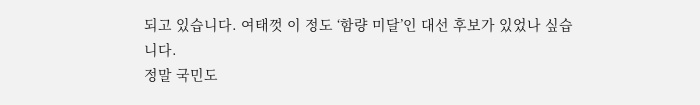되고 있습니다. 여태껏 이 정도 ‘함량 미달’인 대선 후보가 있었나 싶습니다.
정말 국민도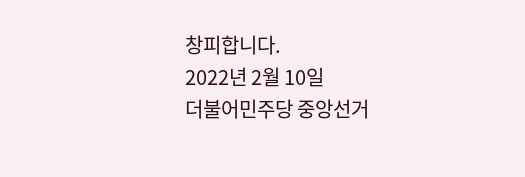창피합니다.
2022년 2월 10일
더불어민주당 중앙선거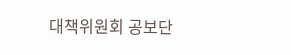대책위원회 공보단